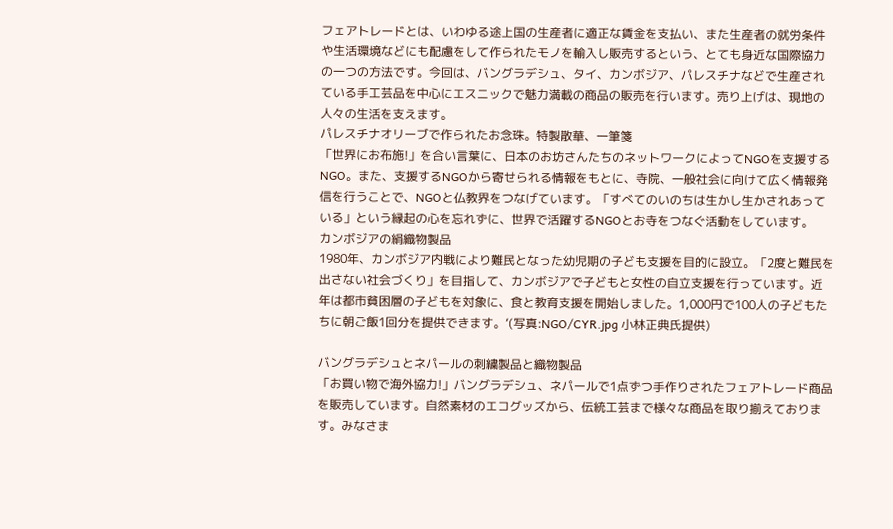フェアトレードとは、いわゆる途上国の生産者に適正な賃金を支払い、また生産者の就労条件や生活環境などにも配慮をして作られたモノを輸入し販売するという、とても身近な国際協力の一つの方法です。今回は、バングラデシュ、タイ、カンボジア、パレスチナなどで生産されている手工芸品を中心にエスニックで魅力満載の商品の販売を行います。売り上げは、現地の人々の生活を支えます。
パレスチナオリーブで作られたお念珠。特製散華、一筆箋
「世界にお布施!」を合い言葉に、日本のお坊さんたちのネットワークによってNGOを支援するNGO。また、支援するNGOから寄せられる情報をもとに、寺院、一般社会に向けて広く情報発信を行うことで、NGOと仏教界をつなげています。「すべてのいのちは生かし生かされあっている」という縁起の心を忘れずに、世界で活躍するNGOとお寺をつなぐ活動をしています。
カンボジアの絹織物製品
1980年、カンボジア内戦により難民となった幼児期の子ども支援を目的に設立。「2度と難民を出さない社会づくり」を目指して、カンボジアで子どもと女性の自立支援を行っています。近年は都市貧困層の子どもを対象に、食と教育支援を開始しました。1,000円で100人の子どもたちに朝ご飯1回分を提供できます。‘(写真:NGO/CYR.jpg 小林正典氏提供)

バングラデシュとネパールの刺繍製品と織物製品
「お買い物で海外協力!」バングラデシュ、ネパールで1点ずつ手作りされたフェアトレード商品を販売しています。自然素材のエコグッズから、伝統工芸まで様々な商品を取り揃えております。みなさま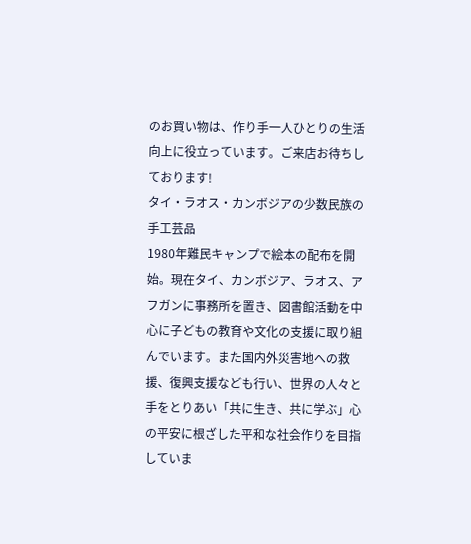のお買い物は、作り手一人ひとりの生活向上に役立っています。ご来店お待ちしております!
タイ・ラオス・カンボジアの少数民族の手工芸品
1980年難民キャンプで絵本の配布を開始。現在タイ、カンボジア、ラオス、アフガンに事務所を置き、図書館活動を中心に子どもの教育や文化の支援に取り組んでいます。また国内外災害地への救援、復興支援なども行い、世界の人々と手をとりあい「共に生き、共に学ぶ」心の平安に根ざした平和な社会作りを目指していま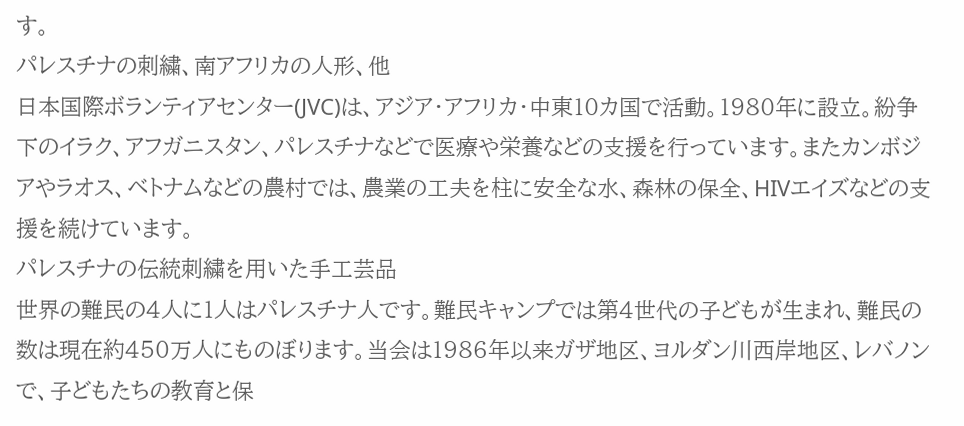す。
パレスチナの刺繍、南アフリカの人形、他
日本国際ボランティアセンター(JVC)は、アジア・アフリカ・中東10カ国で活動。1980年に設立。紛争下のイラク、アフガニスタン、パレスチナなどで医療や栄養などの支援を行っています。またカンボジアやラオス、ベトナムなどの農村では、農業の工夫を柱に安全な水、森林の保全、HIVエイズなどの支援を続けています。
パレスチナの伝統刺繍を用いた手工芸品
世界の難民の4人に1人はパレスチナ人です。難民キャンプでは第4世代の子どもが生まれ、難民の数は現在約450万人にものぼります。当会は1986年以来ガザ地区、ヨルダン川西岸地区、レバノンで、子どもたちの教育と保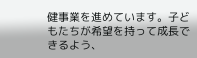健事業を進めています。子どもたちが希望を持って成長できるよう、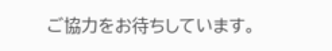ご協力をお待ちしています。